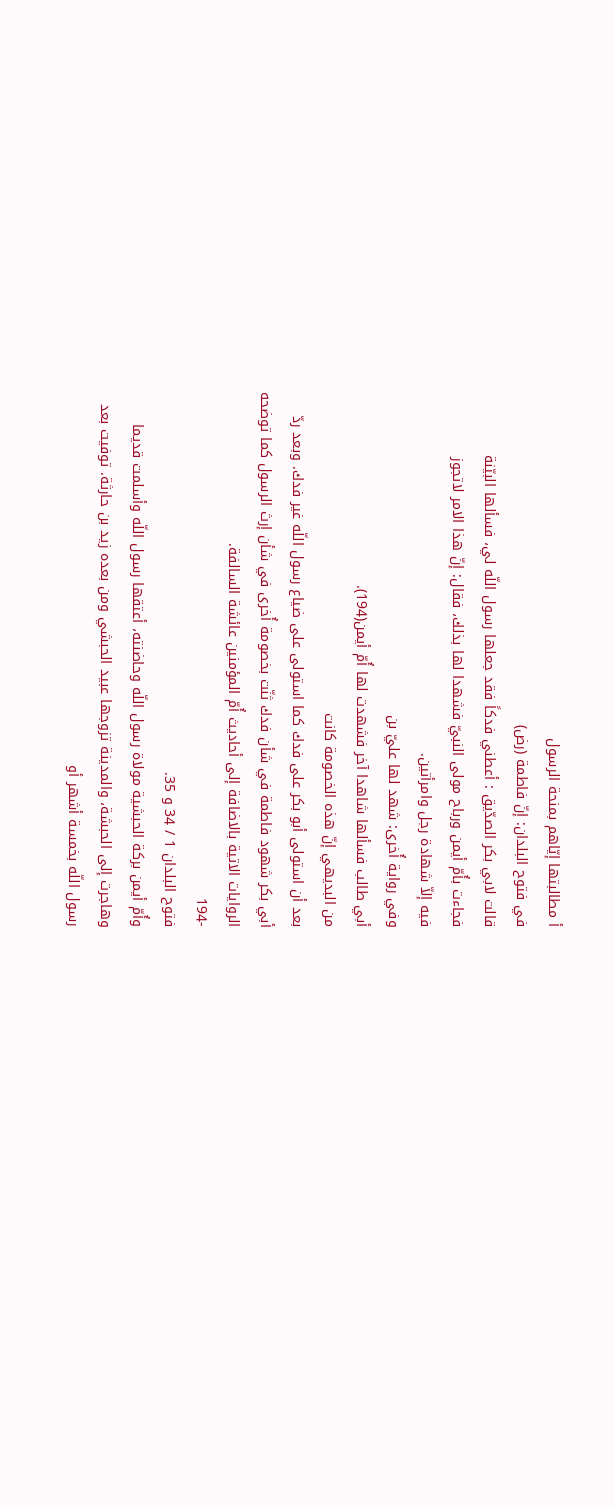أ مطالبتها إيّاهم بمنحة الرسول
في فتوح البلدان: إنّ فاطمة (رض)
قالت لابي بكر الصدّيق : أعطني فدكاً فقد جعلها رسول اللّه لي، فسألها البيّنة
فجاءت بأُمّ أيمن ورباح مولى النبيّ فشهدا لها بذلك، فقال: إنّ هذا الامر لاتجوز
فيه إلاّ شهادة رجل وامرأتين.
وفي رواية أُخرى: شهد لها عليّ بن
أبي طالب فسألها شاهدا آخر فشهدت لها أُمّ أيمن(194).
من البديهي إنّ هذه الخصومة كانت
بعد أن استولى أبو بكر على فدك كما استولى على ضياع رسول اللّه غير فدك. وبعد ردّ
أبي بكر شهود فاطمة في شأن فدك ثنّت بخصومة أُخرى في شأن إرث الرسول كما توضحه
الروايات الاتية بالاضافة إلى أحاديث أُمّ المؤمنين عائشة السالفة.
-194
فتوح البلدان 1 / 34 و 35.
وأُمّ أيمن بركة الحبشية مولاة رسول اللّه وحاضنته، أعتقها رسول اللّه وأسلمت قديما
وهاجرت إلى الحبشة، والمدينة تزوجها عبيد الحبشي ومن بعده زيد بن حارثة. توفيت بعد
رسول اللّه بخمسة أشهر أو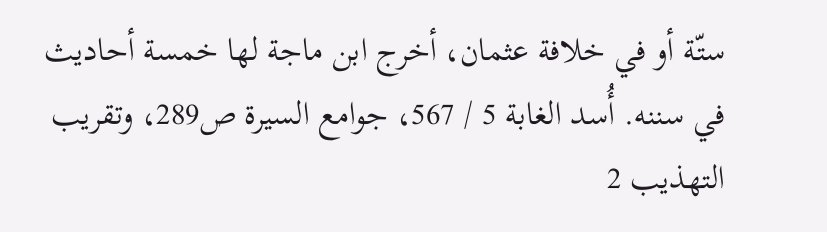ستّة أو في خلافة عثمان، أخرج ابن ماجة لها خمسة أحاديث
في سننه. أُسد الغابة 5 / 567، جوامع السيرة ص289، وتقريب التهذيب 2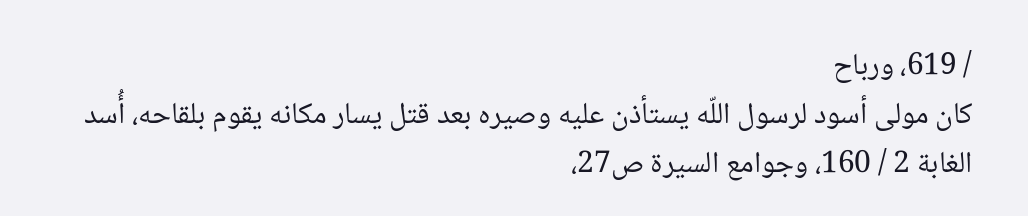/ 619، ورباح
كان مولى أسود لرسول اللّه يستأذن عليه وصيره بعد قتل يسار مكانه يقوم بلقاحه، أُسد
الغابة 2 / 160، وجوامع السيرة ص27،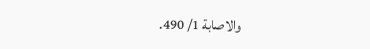والاصابة 1/ 490.